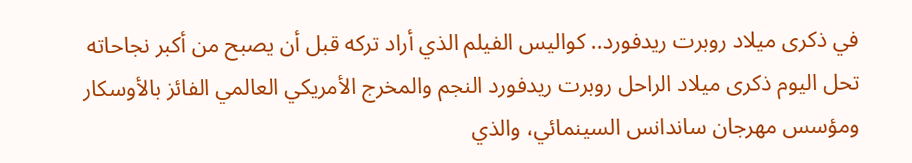في ذكرى ميلاد روبرت ريدفورد.. كواليس الفيلم الذي أراد تركه قبل أن يصبح من أكبر نجاحاته
تحل اليوم ذكرى ميلاد الراحل روبرت ريدفورد النجم والمخرج الأمريكي العالمي الفائز بالأوسكار ومؤسس مهرجان ساندانس السينمائي، والذي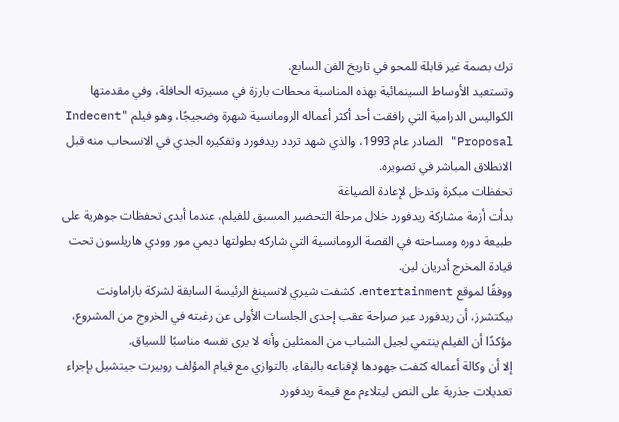ترك بصمة غير قابلة للمحو في تاريخ الفن السابع.
وتستعيد الأوساط السينمائية بهذه المناسبة محطات بارزة في مسيرته الحافلة، وفي مقدمتها الكواليس الدرامية التي رافقت أحد أكثر أعماله الرومانسية شهرة وضجيجًا، وهو فيلم "Indecent Proposal" الصادر عام 1993، والذي شهد تردد ريدفورد وتفكيره الجدي في الانسحاب منه قبل الانطلاق المباشر في تصويره.
تحفظات مبكرة وتدخل لإعادة الصياغة
بدأت أزمة مشاركة ريدفورد خلال مرحلة التحضير المسبق للفيلم، عندما أبدى تحفظات جوهرية على طبيعة دوره ومساحته في القصة الرومانسية التي شاركه بطولتها ديمي مور وودي هاريلسون تحت قيادة المخرج أدريان لين.
ووفقًا لموقع entertainment، كشفت شيري لانسينغ الرئيسة السابقة لشركة باراماونت بيكتشرز، أن ريدفورد عبر صراحة عقب إحدى الجلسات الأولى عن رغبته في الخروج من المشروع، مؤكدًا أن الفيلم ينتمي لجيل الشباب من الممثلين وأنه لا يرى نفسه مناسبًا للسياق.
إلا أن وكالة أعماله كثفت جهودها لإقناعه بالبقاء، بالتوازي مع قيام المؤلف روبيرت جيتشيل بإجراء تعديلات جذرية على النص ليتلاءم مع قيمة ريدفورد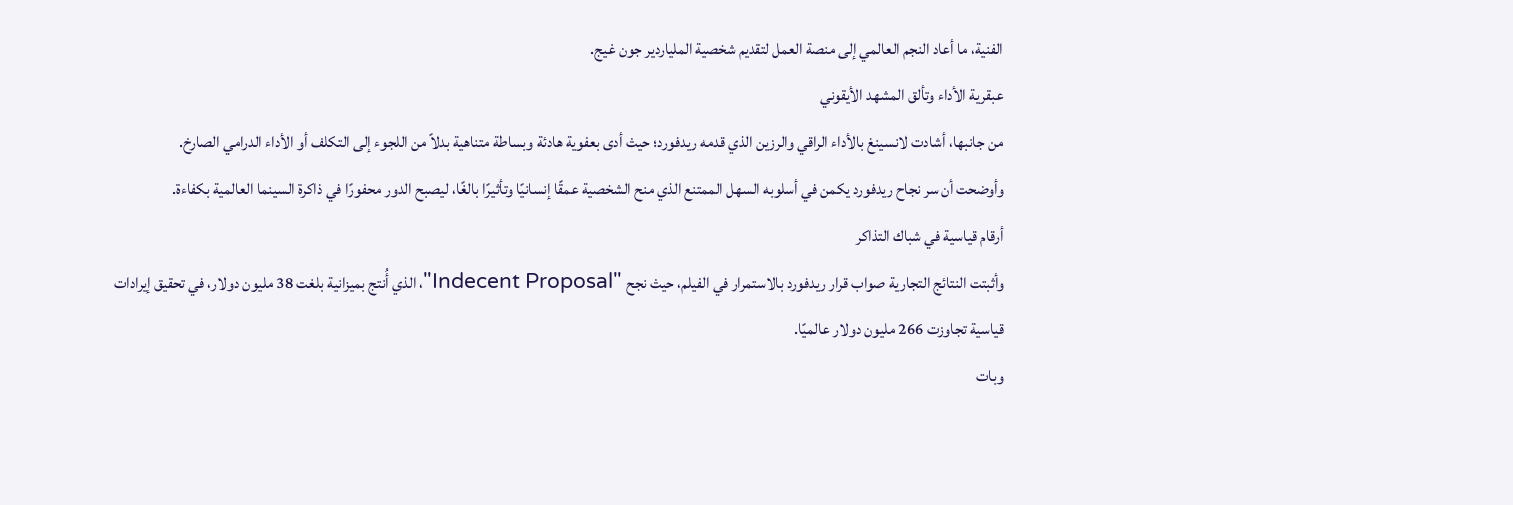الفنية، ما أعاد النجم العالمي إلى منصة العمل لتقديم شخصية الملياردير جون غيج.
عبقرية الأداء وتألق المشهد الأيقوني
من جانبها، أشادت لانسينغ بالأداء الراقي والرزين الذي قدمه ريدفورد؛ حيث أدى بعفوية هادئة وبساطة متناهية بدلاً من اللجوء إلى التكلف أو الأداء الدرامي الصارخ.
وأوضحت أن سر نجاح ريدفورد يكمن في أسلوبه السهل الممتنع الذي منح الشخصية عمقًا إنسانيًا وتأثيرًا بالغًا، ليصبح الدور محفورًا في ذاكرة السينما العالمية بكفاءة.
أرقام قياسية في شباك التذاكر
وأثبتت النتائج التجارية صواب قرار ريدفورد بالاستمرار في الفيلم، حيث نجح "Indecent Proposal"، الذي أُنتج بميزانية بلغت 38 مليون دولار، في تحقيق إيرادات قياسية تجاوزت 266 مليون دولار عالميًا.
وبات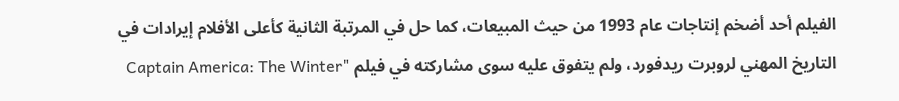الفيلم أحد أضخم إنتاجات عام 1993 من حيث المبيعات، كما حل في المرتبة الثانية كأعلى الأفلام إيرادات في التاريخ المهني لروبرت ريدفورد، ولم يتفوق عليه سوى مشاركته في فيلم "Captain America: The Winter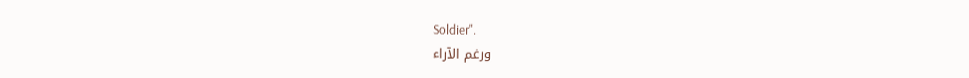Soldier".
ورغم الآراء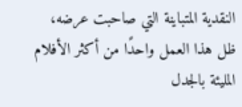النقدية المتباينة التي صاحبت عرضه، ظل هذا العمل واحدًا من أكثر الأفلام المليئة بالجدل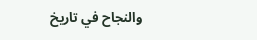والنجاح في تاريخ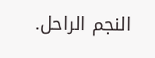النجم الراحل.